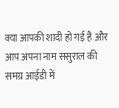क्या आपकी शादी हो गई है और आप अपना नाम ससुराल की समग्र आईडी में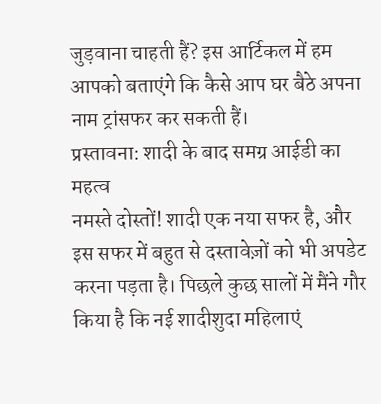जुड़वाना चाहती हैं? इस आर्टिकल में हम आपको बताएंगे कि कैसे आप घर बैठे अपना नाम ट्रांसफर कर सकती हैं।
प्रस्तावना: शादी के बाद समग्र आईडी का महत्व
नमस्ते दोस्तों! शादी एक नया सफर है, और इस सफर में बहुत से दस्तावेज़ों को भी अपडेट करना पड़ता है। पिछले कुछ सालों में मैंने गौर किया है कि नई शादीशुदा महिलाएं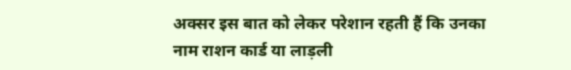अक्सर इस बात को लेकर परेशान रहती हैं कि उनका नाम राशन कार्ड या लाड़ली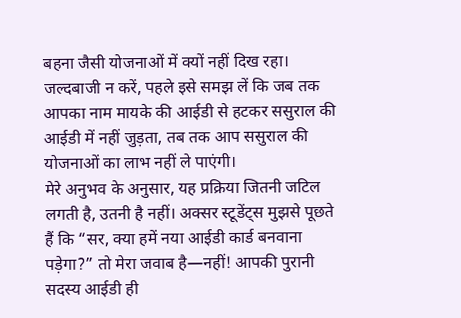बहना जैसी योजनाओं में क्यों नहीं दिख रहा। जल्दबाजी न करें, पहले इसे समझ लें कि जब तक आपका नाम मायके की आईडी से हटकर ससुराल की आईडी में नहीं जुड़ता, तब तक आप ससुराल की योजनाओं का लाभ नहीं ले पाएंगी।
मेरे अनुभव के अनुसार, यह प्रक्रिया जितनी जटिल लगती है, उतनी है नहीं। अक्सर स्टूडेंट्स मुझसे पूछते हैं कि “सर, क्या हमें नया आईडी कार्ड बनवाना पड़ेगा?” तो मेरा जवाब है—नहीं! आपकी पुरानी सदस्य आईडी ही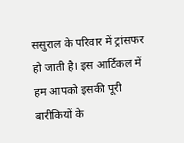ससुराल के परिवार में ट्रांसफर हो जाती है। इस आर्टिकल में हम आपको इसकी पूरी बारीकियों के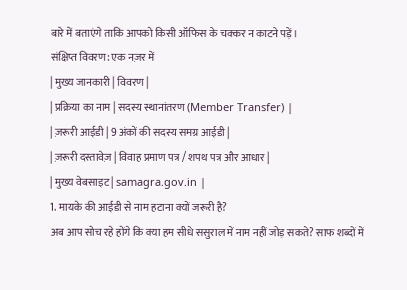बारे में बताएंगे ताकि आपको किसी ऑफिस के चक्कर न काटने पड़ें।
संक्षिप्त विवरण: एक नज़र में
| मुख्य जानकारी | विवरण |
| प्रक्रिया का नाम | सदस्य स्थानांतरण (Member Transfer) |
| ज़रूरी आईडी | 9 अंकों की सदस्य समग्र आईडी |
| ज़रूरी दस्तावेज़ | विवाह प्रमाण पत्र / शपथ पत्र और आधार |
| मुख्य वेबसाइट | samagra.gov.in |
1. मायके की आईडी से नाम हटाना क्यों जरूरी है?
अब आप सोच रहे होंगे कि क्या हम सीधे ससुराल में नाम नहीं जोड़ सकते? साफ शब्दों में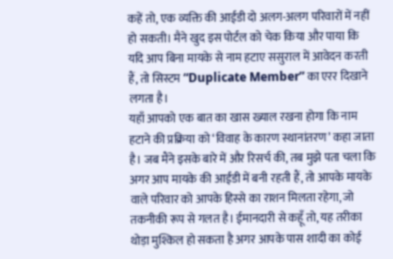कहें तो, एक व्यक्ति की आईडी दो अलग-अलग परिवारों में नहीं हो सकती। मैने खुद इस पोर्टल को चेक किया और पाया कि यदि आप बिना मायके से नाम हटाए ससुराल में आवेदन करती हैं, तो सिस्टम “Duplicate Member” का एरर दिखाने लगता है।
यहाँ आपको एक बात का खास ख्याल रखना होगा कि नाम हटाने की प्रक्रिया को ‘विवाह के कारण स्थानांतरण’ कहा जाता है। जब मैंने इसके बारे में और रिसर्च की, तब मुझे पता चला कि अगर आप मायके की आईडी में बनी रहती हैं, तो आपके मायके वाले परिवार को आपके हिस्से का राशन मिलता रहेगा, जो तकनीकी रूप से गलत है। ईमानदारी से कहूँ तो, यह तरीका थोड़ा मुश्किल हो सकता है अगर आपके पास शादी का कोई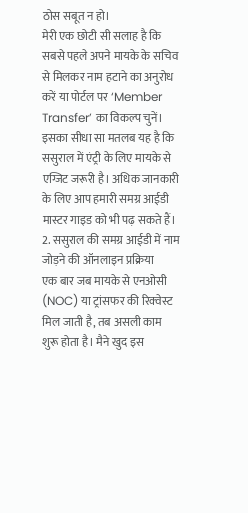ठोस सबूत न हो।
मेरी एक छोटी सी सलाह है कि सबसे पहले अपने मायके के सचिव से मिलकर नाम हटाने का अनुरोध करें या पोर्टल पर ‘Member Transfer’ का विकल्प चुनें। इसका सीधा सा मतलब यह है कि ससुराल में एंट्री के लिए मायके से एग्जिट जरूरी है। अधिक जानकारी के लिए आप हमारी समग्र आईडी मास्टर गाइड को भी पढ़ सकते हैं।
2. ससुराल की समग्र आईडी में नाम जोड़ने की ऑनलाइन प्रक्रिया
एक बार जब मायके से एनओसी (NOC) या ट्रांसफर की रिक्वेस्ट मिल जाती है, तब असली काम शुरू होता है। मैने खुद इस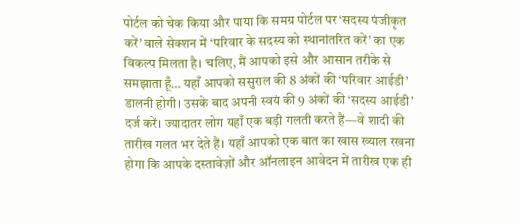पोर्टल को चेक किया और पाया कि समग्र पोर्टल पर ‘सदस्य पंजीकृत करें’ वाले सेक्शन में ‘परिवार के सदस्य को स्थानांतरित करें’ का एक विकल्प मिलता है। चलिए, मैं आपको इसे और आसान तरीके से समझाता हूँ… यहाँ आपको ससुराल की 8 अंकों की ‘परिवार आईडी’ डालनी होगी। उसके बाद अपनी स्वयं की 9 अंकों की ‘सदस्य आईडी’ दर्ज करें। ज्यादातर लोग यहाँ एक बड़ी गलती करते हैं—वे शादी की तारीख गलत भर देते हैं। यहाँ आपको एक बात का खास ख्याल रखना होगा कि आपके दस्तावेज़ों और ऑनलाइन आवेदन में तारीख एक ही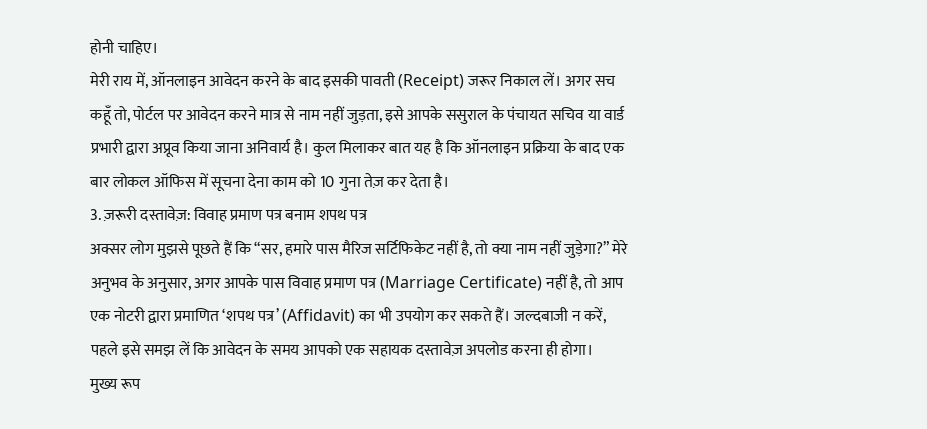होनी चाहिए।
मेरी राय में, ऑनलाइन आवेदन करने के बाद इसकी पावती (Receipt) जरूर निकाल लें। अगर सच कहूँ तो, पोर्टल पर आवेदन करने मात्र से नाम नहीं जुड़ता, इसे आपके ससुराल के पंचायत सचिव या वार्ड प्रभारी द्वारा अप्रूव किया जाना अनिवार्य है। कुल मिलाकर बात यह है कि ऑनलाइन प्रक्रिया के बाद एक बार लोकल ऑफिस में सूचना देना काम को 10 गुना तेज़ कर देता है।
3. ज़रूरी दस्तावेज़: विवाह प्रमाण पत्र बनाम शपथ पत्र
अक्सर लोग मुझसे पूछते हैं कि “सर, हमारे पास मैरिज सर्टिफिकेट नहीं है, तो क्या नाम नहीं जुड़ेगा?” मेरे अनुभव के अनुसार, अगर आपके पास विवाह प्रमाण पत्र (Marriage Certificate) नहीं है, तो आप एक नोटरी द्वारा प्रमाणित ‘शपथ पत्र’ (Affidavit) का भी उपयोग कर सकते हैं। जल्दबाजी न करें, पहले इसे समझ लें कि आवेदन के समय आपको एक सहायक दस्तावेज़ अपलोड करना ही होगा।
मुख्य रूप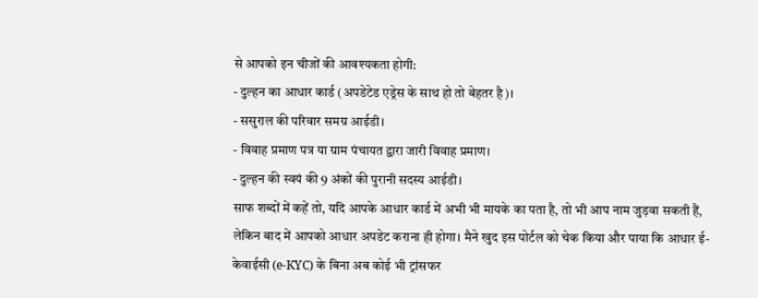से आपको इन चीजों की आवश्यकता होगी:
- दुल्हन का आधार कार्ड (अपडेटेड एड्रेस के साथ हो तो बेहतर है)।
- ससुराल की परिवार समग्र आईडी।
- विवाह प्रमाण पत्र या ग्राम पंचायत द्वारा जारी विवाह प्रमाण।
- दुल्हन की स्वयं की 9 अंकों की पुरानी सदस्य आईडी।
साफ शब्दों में कहें तो, यदि आपके आधार कार्ड में अभी भी मायके का पता है, तो भी आप नाम जुड़वा सकती हैं, लेकिन बाद में आपको आधार अपडेट कराना ही होगा। मैने खुद इस पोर्टल को चेक किया और पाया कि आधार ई-केवाईसी (e-KYC) के बिना अब कोई भी ट्रांसफर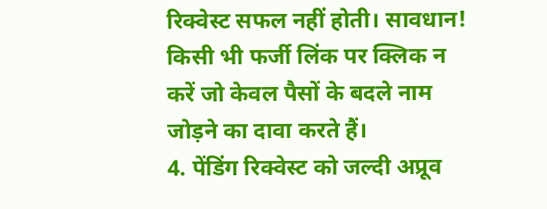रिक्वेस्ट सफल नहीं होती। सावधान! किसी भी फर्जी लिंक पर क्लिक न करें जो केवल पैसों के बदले नाम जोड़ने का दावा करते हैं।
4. पेंडिंग रिक्वेस्ट को जल्दी अप्रूव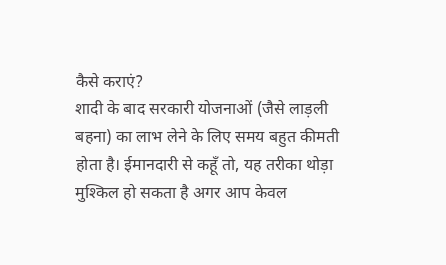कैसे कराएं?
शादी के बाद सरकारी योजनाओं (जैसे लाड़ली बहना) का लाभ लेने के लिए समय बहुत कीमती होता है। ईमानदारी से कहूँ तो, यह तरीका थोड़ा मुश्किल हो सकता है अगर आप केवल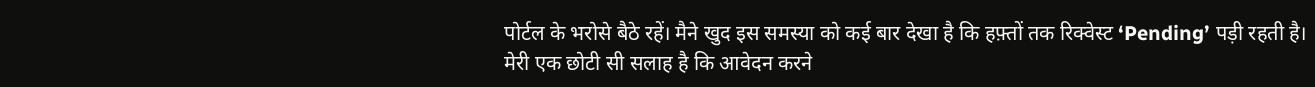पोर्टल के भरोसे बैठे रहें। मैने खुद इस समस्या को कई बार देखा है कि हफ़्तों तक रिक्वेस्ट ‘Pending’ पड़ी रहती है।
मेरी एक छोटी सी सलाह है कि आवेदन करने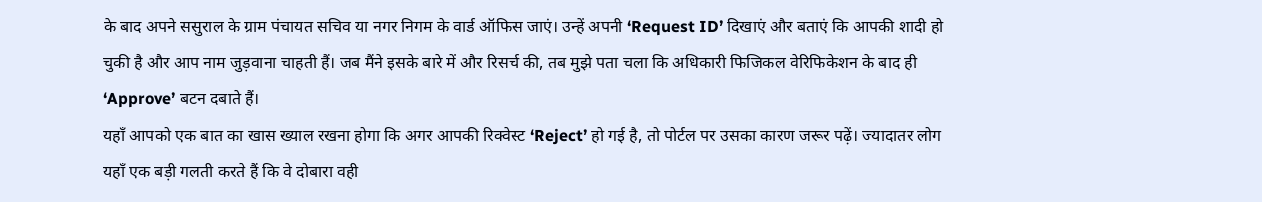के बाद अपने ससुराल के ग्राम पंचायत सचिव या नगर निगम के वार्ड ऑफिस जाएं। उन्हें अपनी ‘Request ID’ दिखाएं और बताएं कि आपकी शादी हो चुकी है और आप नाम जुड़वाना चाहती हैं। जब मैंने इसके बारे में और रिसर्च की, तब मुझे पता चला कि अधिकारी फिजिकल वेरिफिकेशन के बाद ही ‘Approve’ बटन दबाते हैं।
यहाँ आपको एक बात का खास ख्याल रखना होगा कि अगर आपकी रिक्वेस्ट ‘Reject’ हो गई है, तो पोर्टल पर उसका कारण जरूर पढ़ें। ज्यादातर लोग यहाँ एक बड़ी गलती करते हैं कि वे दोबारा वही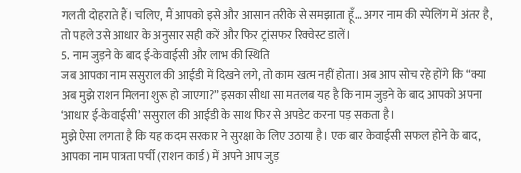गलती दोहराते हैं। चलिए, मैं आपको इसे और आसान तरीके से समझाता हूँ… अगर नाम की स्पेलिंग में अंतर है, तो पहले उसे आधार के अनुसार सही करें और फिर ट्रांसफर रिक्वेस्ट डालें।
5. नाम जुड़ने के बाद ई-केवाईसी और लाभ की स्थिति
जब आपका नाम ससुराल की आईडी में दिखने लगे, तो काम खत्म नहीं होता। अब आप सोच रहे होंगे कि “क्या अब मुझे राशन मिलना शुरू हो जाएगा?” इसका सीधा सा मतलब यह है कि नाम जुड़ने के बाद आपको अपना ‘आधार ई-केवाईसी’ ससुराल की आईडी के साथ फिर से अपडेट करना पड़ सकता है।
मुझे ऐसा लगता है कि यह कदम सरकार ने सुरक्षा के लिए उठाया है। एक बार केवाईसी सफल होने के बाद, आपका नाम पात्रता पर्ची (राशन कार्ड) में अपने आप जुड़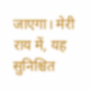जाएगा। मेरी राय में, यह सुनिश्चित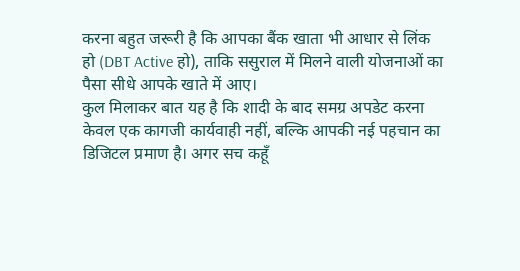करना बहुत जरूरी है कि आपका बैंक खाता भी आधार से लिंक हो (DBT Active हो), ताकि ससुराल में मिलने वाली योजनाओं का पैसा सीधे आपके खाते में आए।
कुल मिलाकर बात यह है कि शादी के बाद समग्र अपडेट करना केवल एक कागजी कार्यवाही नहीं, बल्कि आपकी नई पहचान का डिजिटल प्रमाण है। अगर सच कहूँ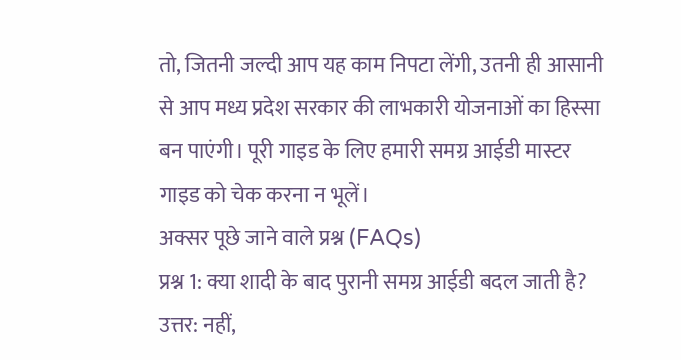तो, जितनी जल्दी आप यह काम निपटा लेंगी, उतनी ही आसानी से आप मध्य प्रदेश सरकार की लाभकारी योजनाओं का हिस्सा बन पाएंगी। पूरी गाइड के लिए हमारी समग्र आईडी मास्टर गाइड को चेक करना न भूलें।
अक्सर पूछे जाने वाले प्रश्न (FAQs)
प्रश्न 1: क्या शादी के बाद पुरानी समग्र आईडी बदल जाती है?
उत्तर: नहीं,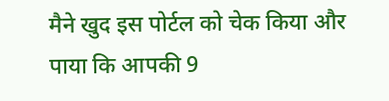मैने खुद इस पोर्टल को चेक किया और पाया कि आपकी 9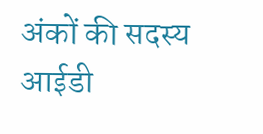अंकों की सदस्य आईडी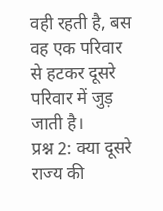वही रहती है, बस वह एक परिवार से हटकर दूसरे परिवार में जुड़ जाती है।
प्रश्न 2: क्या दूसरे राज्य की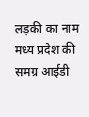लड़की का नाम मध्य प्रदेश की समग्र आईडी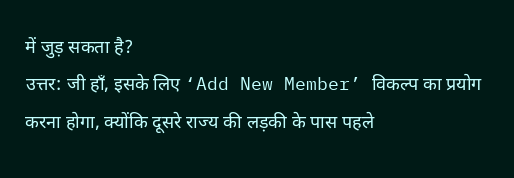में जुड़ सकता है?
उत्तर: जी हाँ, इसके लिए ‘Add New Member’ विकल्प का प्रयोग करना होगा, क्योंकि दूसरे राज्य की लड़की के पास पहले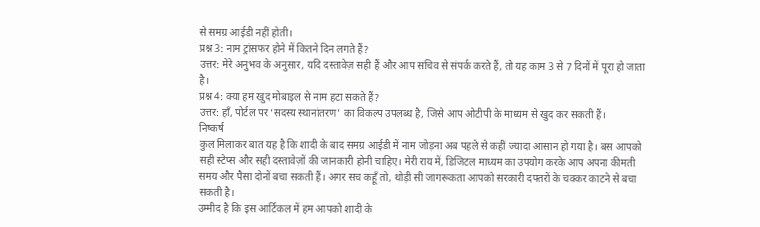से समग्र आईडी नहीं होती।
प्रश्न 3: नाम ट्रांसफर होने में कितने दिन लगते हैं?
उत्तर: मेरे अनुभव के अनुसार, यदि दस्तावेज़ सही हैं और आप सचिव से संपर्क करते हैं, तो यह काम 3 से 7 दिनों में पूरा हो जाता है।
प्रश्न 4: क्या हम खुद मोबाइल से नाम हटा सकते हैं?
उत्तर: हाँ, पोर्टल पर ‘सदस्य स्थानांतरण’ का विकल्प उपलब्ध है, जिसे आप ओटीपी के माध्यम से खुद कर सकती हैं।
निष्कर्ष
कुल मिलाकर बात यह है कि शादी के बाद समग्र आईडी में नाम जोड़ना अब पहले से कहीं ज्यादा आसान हो गया है। बस आपको सही स्टेप्स और सही दस्तावेज़ों की जानकारी होनी चाहिए। मेरी राय में, डिजिटल माध्यम का उपयोग करके आप अपना कीमती समय और पैसा दोनों बचा सकती हैं। अगर सच कहूँ तो, थोड़ी सी जागरूकता आपको सरकारी दफ्तरों के चक्कर काटने से बचा सकती है।
उम्मीद है कि इस आर्टिकल में हम आपको शादी के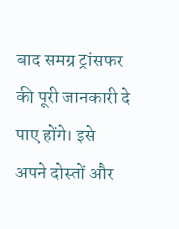बाद समग्र ट्रांसफर की पूरी जानकारी दे पाए होंगे। इसे अपने दोस्तों और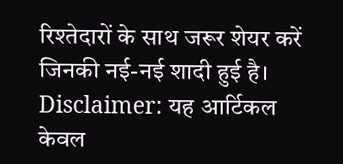रिश्तेदारों के साथ जरूर शेयर करें जिनकी नई-नई शादी हुई है।
Disclaimer: यह आर्टिकल केवल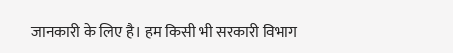जानकारी के लिए है। हम किसी भी सरकारी विभाग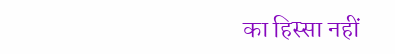का हिस्सा नहीं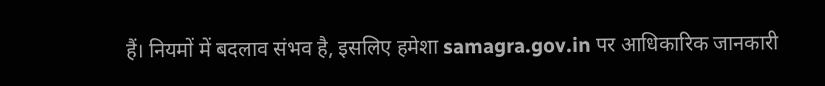हैं। नियमों में बदलाव संभव है, इसलिए हमेशा samagra.gov.in पर आधिकारिक जानकारी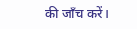की जाँच करें।